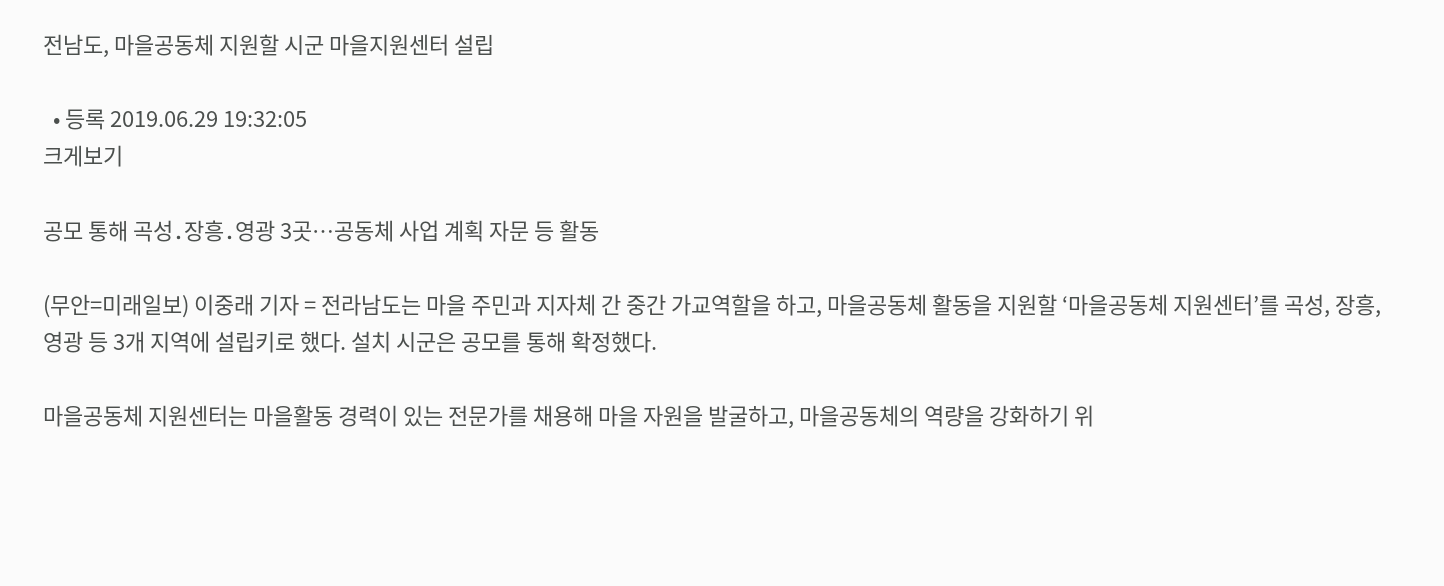전남도, 마을공동체 지원할 시군 마을지원센터 설립

  • 등록 2019.06.29 19:32:05
크게보기

공모 통해 곡성․장흥․영광 3곳…공동체 사업 계획 자문 등 활동

(무안=미래일보) 이중래 기자 = 전라남도는 마을 주민과 지자체 간 중간 가교역할을 하고, 마을공동체 활동을 지원할 ‘마을공동체 지원센터’를 곡성, 장흥, 영광 등 3개 지역에 설립키로 했다. 설치 시군은 공모를 통해 확정했다.

마을공동체 지원센터는 마을활동 경력이 있는 전문가를 채용해 마을 자원을 발굴하고, 마을공동체의 역량을 강화하기 위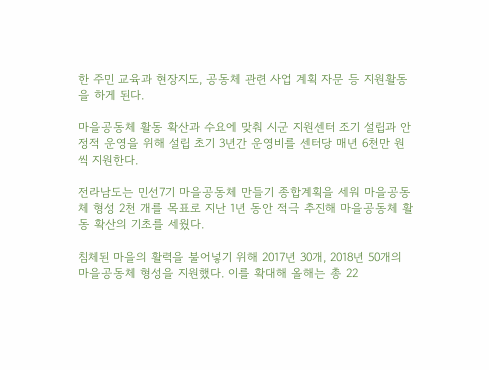한 주민 교육과 현장지도, 공동체 관련 사업 계획 자문 등 지원활동을 하게 된다.

마을공동체 활동 확산과 수요에 맞춰 시군 지원센터 조기 설립과 안정적 운영을 위해 설립 초기 3년간 운영비를 센터당 매년 6천만 원씩 지원한다.

전라남도는 민선7기 마을공동체 만들기 종합계획을 세워 마을공동체 형성 2천 개를 목표로 지난 1년 동안 적극 추진해 마을공동체 활동 확산의 기초를 세웠다.

침체된 마을의 활력을 불어넣기 위해 2017년 30개, 2018년 50개의 마을공동체 형성을 지원했다. 이를 확대해 올해는 총 22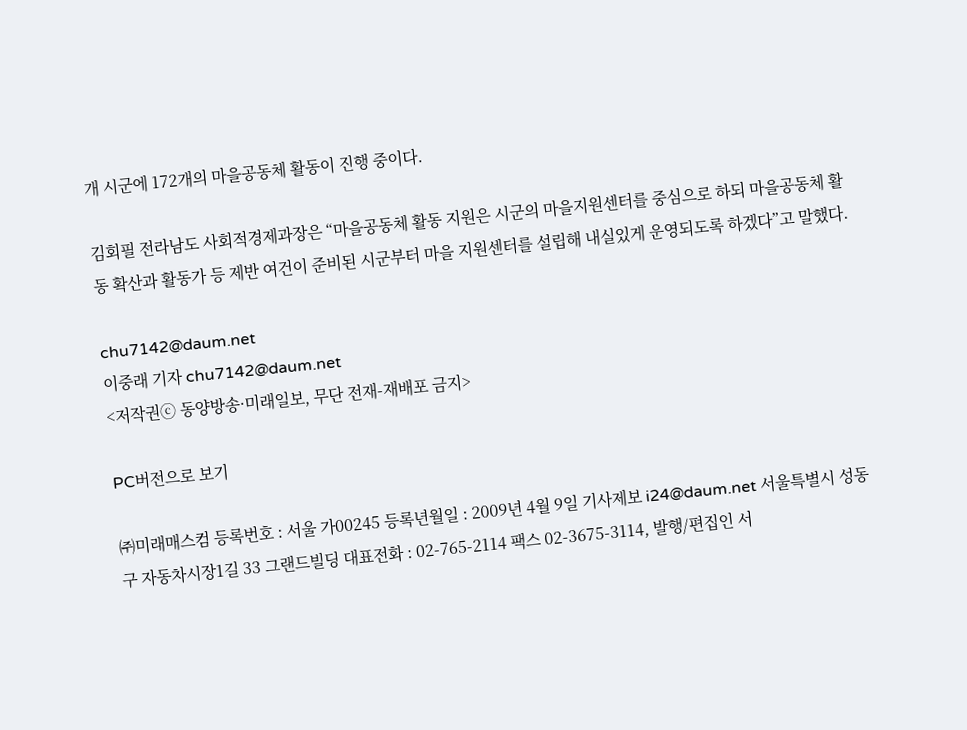개 시군에 172개의 마을공동체 활동이 진행 중이다.

김회필 전라남도 사회적경제과장은 “마을공동체 활동 지원은 시군의 마을지원센터를 중심으로 하되 마을공동체 활동 확산과 활동가 등 제반 여건이 준비된 시군부터 마을 지원센터를 설립해 내실있게 운영되도록 하겠다”고 말했다.

chu7142@daum.net
이중래 기자 chu7142@daum.net
<저작권ⓒ 동양방송·미래일보, 무단 전재-재배포 금지>

PC버전으로 보기

㈜미래매스컴 등록번호 : 서울 가00245 등록년월일 : 2009년 4월 9일 기사제보 i24@daum.net 서울특별시 성동구 자동차시장1길 33 그랜드빌딩 대표전화 : 02-765-2114 팩스 02-3675-3114, 발행/편집인 서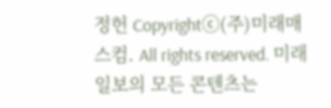정헌 Copyrightⓒ(주)미래매스컴. All rights reserved. 미래일보의 모든 콘텐츠는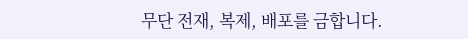무단 전재, 복제, 배포를 금합니다.